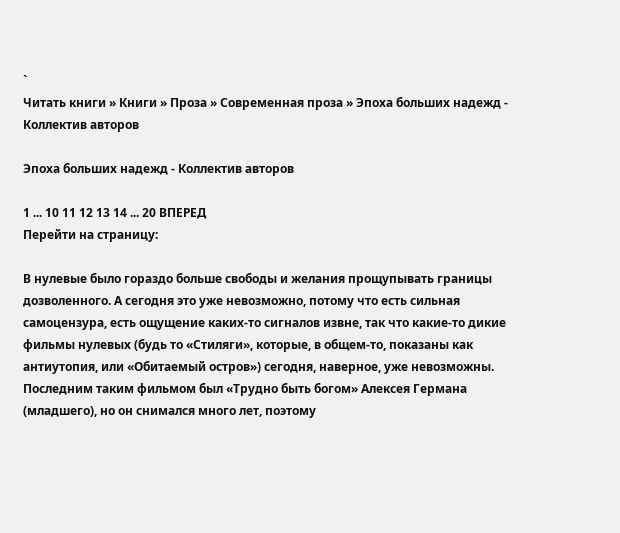`
Читать книги » Книги » Проза » Современная проза » Эпоха больших надежд - Коллектив авторов

Эпоха больших надежд - Коллектив авторов

1 ... 10 11 12 13 14 ... 20 ВПЕРЕД
Перейти на страницу:

В нулевые было гораздо больше свободы и желания прощупывать границы дозволенного. А сегодня это уже невозможно, потому что есть сильная самоцензура, есть ощущение каких-то сигналов извне, так что какие-то дикие фильмы нулевых (будь то «Стиляги», которые, в общем-то, показаны как антиутопия, или «Обитаемый остров») сегодня, наверное, уже невозможны. Последним таким фильмом был «Трудно быть богом» Алексея Германа (младшего), но он снимался много лет, поэтому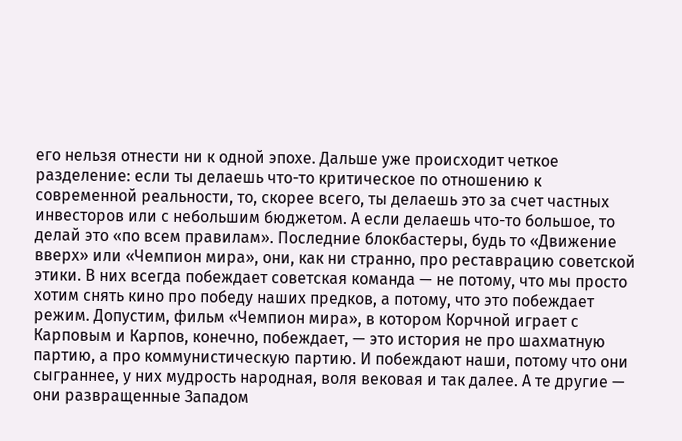его нельзя отнести ни к одной эпохе. Дальше уже происходит четкое разделение: если ты делаешь что-то критическое по отношению к современной реальности, то, скорее всего, ты делаешь это за счет частных инвесторов или с небольшим бюджетом. А если делаешь что-то большое, то делай это «по всем правилам». Последние блокбастеры, будь то «Движение вверх» или «Чемпион мира», они, как ни странно, про реставрацию советской этики. В них всегда побеждает советская команда — не потому, что мы просто хотим снять кино про победу наших предков, а потому, что это побеждает режим. Допустим, фильм «Чемпион мира», в котором Корчной играет с Карповым и Карпов, конечно, побеждает, — это история не про шахматную партию, а про коммунистическую партию. И побеждают наши, потому что они сыграннее, у них мудрость народная, воля вековая и так далее. А те другие — они развращенные Западом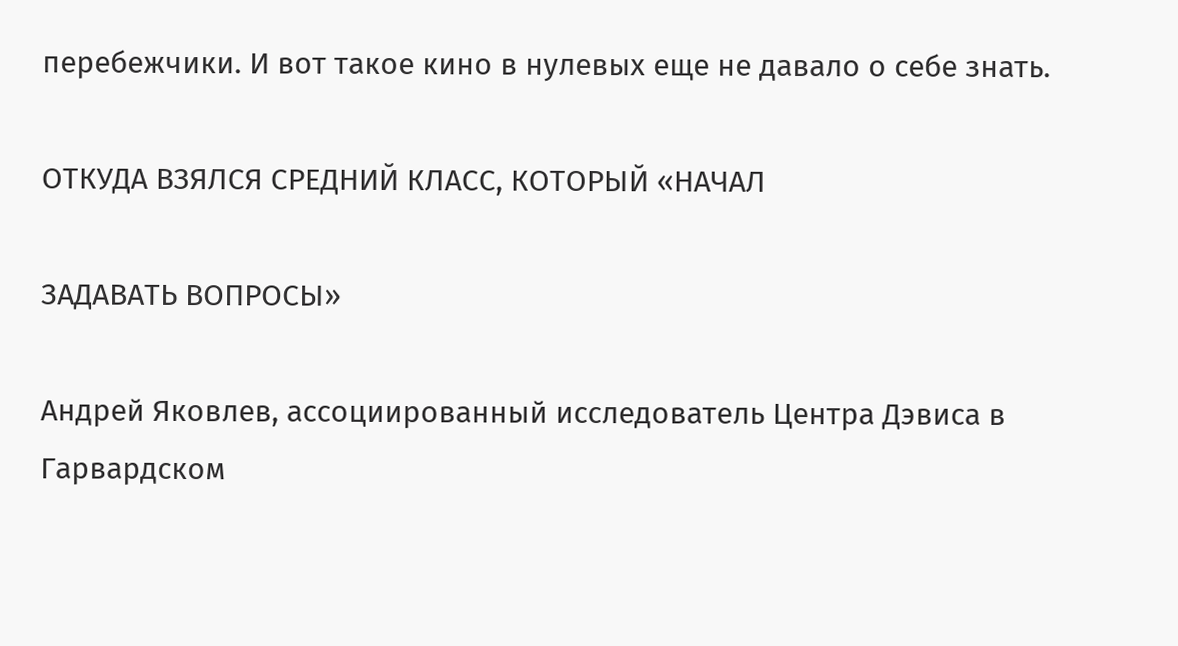перебежчики. И вот такое кино в нулевых еще не давало о себе знать.

ОТКУДА ВЗЯЛСЯ СРЕДНИЙ КЛАСС, КОТОРЫЙ «НАЧАЛ

ЗАДАВАТЬ ВОПРОСЫ»

Андрей Яковлев, ассоциированный исследователь Центра Дэвиса в Гарвардском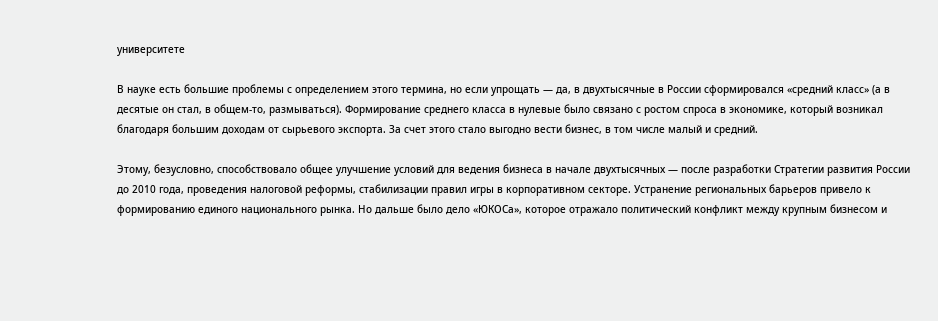университете

В науке есть большие проблемы с определением этого термина, но если упрощать — да, в двухтысячные в России сформировался «средний класс» (а в десятые он стал, в общем-то, размываться). Формирование среднего класса в нулевые было связано с ростом спроса в экономике, который возникал благодаря большим доходам от сырьевого экспорта. За счет этого стало выгодно вести бизнес, в том числе малый и средний.

Этому, безусловно, способствовало общее улучшение условий для ведения бизнеса в начале двухтысячных — после разработки Стратегии развития России до 2010 года, проведения налоговой реформы, стабилизации правил игры в корпоративном секторе. Устранение региональных барьеров привело к формированию единого национального рынка. Но дальше было дело «ЮКОСа», которое отражало политический конфликт между крупным бизнесом и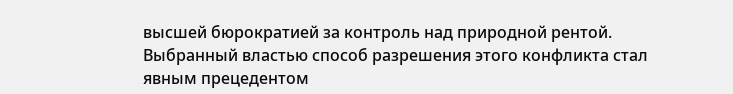высшей бюрократией за контроль над природной рентой. Выбранный властью способ разрешения этого конфликта стал явным прецедентом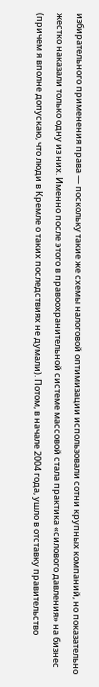избирательного применения права — поскольку такие же схемы налоговой оптимизации использовали сотни крупных компаний, но показательно жестко наказали только одну из них. Именно после этого в правоохранительной системе массовой стала практика «силового давления» на бизнес (причем я вполне допускаю, что люди в Кремле о таких последствиях не думали). Потом, в начале 2004 года, ушло в отставку правительство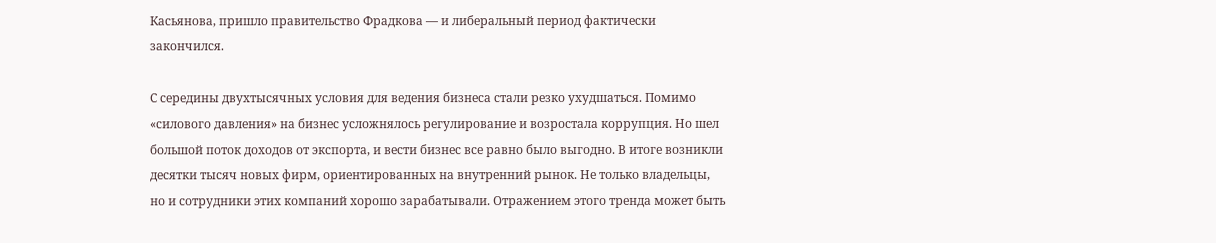Касьянова, пришло правительство Фрадкова — и либеральный период фактически закончился.

С середины двухтысячных условия для ведения бизнеса стали резко ухудшаться. Помимо «силового давления» на бизнес усложнялось регулирование и возростала коррупция. Но шел большой поток доходов от экспорта, и вести бизнес все равно было выгодно. В итоге возникли десятки тысяч новых фирм, ориентированных на внутренний рынок. Не только владельцы, но и сотрудники этих компаний хорошо зарабатывали. Отражением этого тренда может быть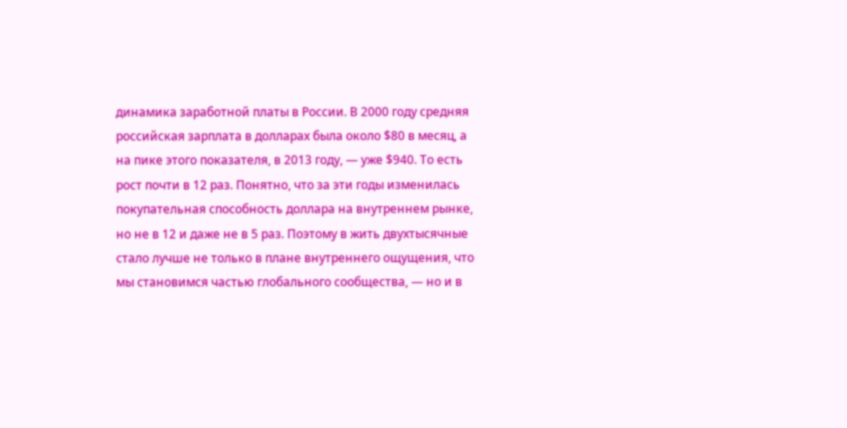динамика заработной платы в России. В 2000 году средняя российская зарплата в долларах была около $80 в месяц, а на пике этого показателя, в 2013 году, — уже $940. То есть рост почти в 12 раз. Понятно, что за эти годы изменилась покупательная способность доллара на внутреннем рынке, но не в 12 и даже не в 5 раз. Поэтому в жить двухтысячные стало лучше не только в плане внутреннего ощущения, что мы становимся частью глобального сообщества, — но и в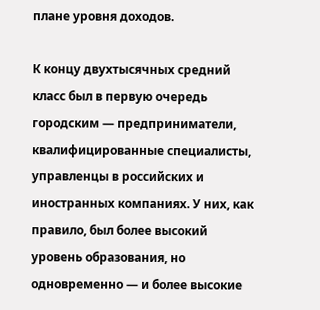плане уровня доходов.

К концу двухтысячных средний класс был в первую очередь городским — предприниматели, квалифицированные специалисты, управленцы в российских и иностранных компаниях. У них, как правило, был более высокий уровень образования, но одновременно — и более высокие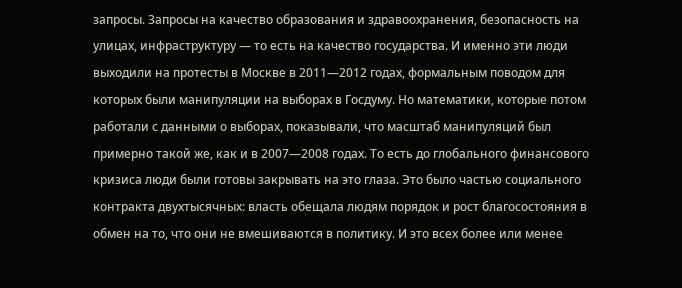запросы. Запросы на качество образования и здравоохранения, безопасность на улицах, инфраструктуру — то есть на качество государства. И именно эти люди выходили на протесты в Москве в 2011—2012 годах, формальным поводом для которых были манипуляции на выборах в Госдуму. Но математики, которые потом работали с данными о выборах, показывали, что масштаб манипуляций был примерно такой же, как и в 2007—2008 годах. То есть до глобального финансового кризиса люди были готовы закрывать на это глаза. Это было частью социального контракта двухтысячных: власть обещала людям порядок и рост благосостояния в обмен на то, что они не вмешиваются в политику. И это всех более или менее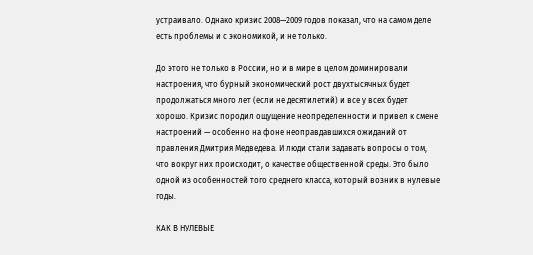устраивало. Однако кризис 2008—2009 годов показал, что на самом деле есть проблемы и с экономикой, и не только.

До этого не только в России, но и в мире в целом доминировали настроения, что бурный экономический рост двухтысячных будет продолжаться много лет (если не десятилетий) и все у всех будет хорошо. Кризис породил ощущение неопределенности и привел к смене настроений — особенно на фоне неоправдавшихся ожиданий от правления Дмитрия Медведева. И люди стали задавать вопросы о том, что вокруг них происходит, о качестве общественной среды. Это было одной из особенностей того среднего класса, который возник в нулевые годы.

КАК В НУЛЕВЫЕ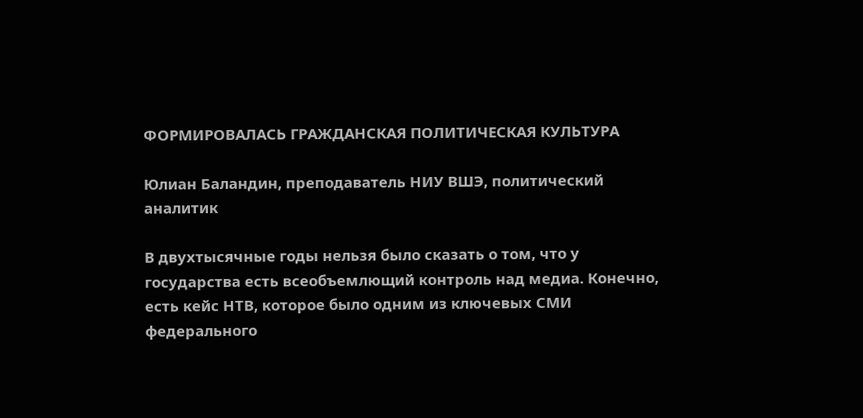ФОРМИРОВАЛАСЬ ГРАЖДАНСКАЯ ПОЛИТИЧЕСКАЯ КУЛЬТУРА

Юлиан Баландин, преподаватель НИУ ВШЭ, политический аналитик

В двухтысячные годы нельзя было сказать о том, что у государства есть всеобъемлющий контроль над медиа. Конечно, есть кейс НТВ, которое было одним из ключевых СМИ федерального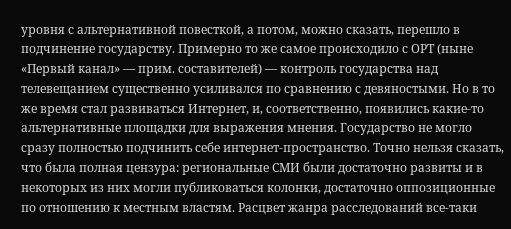уровня с альтернативной повесткой, а потом, можно сказать, перешло в подчинение государству. Примерно то же самое происходило с ОРТ (ныне «Первый канал» — прим. составителей) — контроль государства над телевещанием существенно усиливался по сравнению с девяностыми. Но в то же время стал развиваться Интернет, и, соответственно, появились какие-то альтернативные площадки для выражения мнения. Государство не могло сразу полностью подчинить себе интернет-пространство. Точно нельзя сказать, что была полная цензура: региональные СМИ были достаточно развиты и в некоторых из них могли публиковаться колонки, достаточно оппозиционные по отношению к местным властям. Расцвет жанра расследований все-таки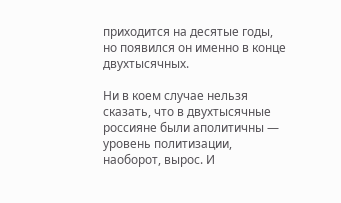приходится на десятые годы, но появился он именно в конце двухтысячных.

Ни в коем случае нельзя сказать, что в двухтысячные россияне были аполитичны — уровень политизации, наоборот, вырос. И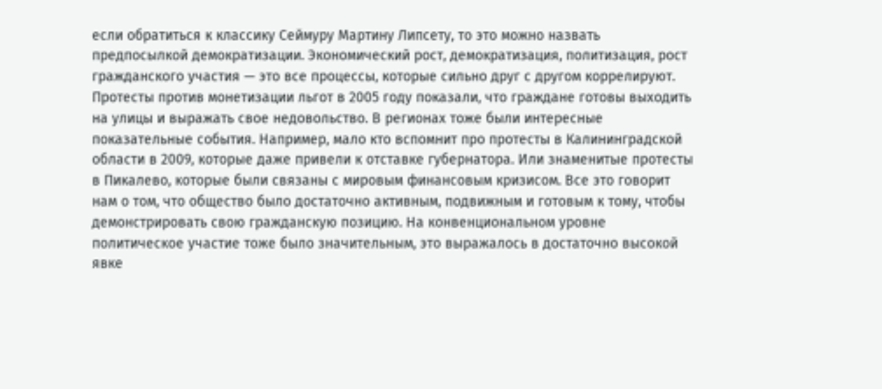если обратиться к классику Сеймуру Мартину Липсету, то это можно назвать предпосылкой демократизации. Экономический рост, демократизация, политизация, рост гражданского участия — это все процессы, которые сильно друг с другом коррелируют. Протесты против монетизации льгот в 2005 году показали, что граждане готовы выходить на улицы и выражать свое недовольство. В регионах тоже были интересные показательные события. Например, мало кто вспомнит про протесты в Калининградской области в 2009, которые даже привели к отставке губернатора. Или знаменитые протесты в Пикалево, которые были связаны с мировым финансовым кризисом. Все это говорит нам о том, что общество было достаточно активным, подвижным и готовым к тому, чтобы демонстрировать свою гражданскую позицию. На конвенциональном уровне политическое участие тоже было значительным, это выражалось в достаточно высокой явке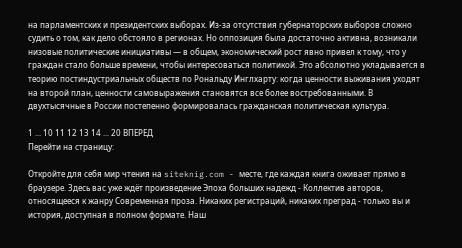на парламентских и президентских выборах. Из-за отсутствия губернаторских выборов сложно судить о том, как дело обстояло в регионах. Но оппозиция была достаточно активна, возникали низовые политические инициативы — в общем, экономический рост явно привел к тому, что у граждан стало больше времени, чтобы интересоваться политикой. Это абсолютно укладывается в теорию постиндустриальных обществ по Рональду Инглхарту: когда ценности выживания уходят на второй план, ценности самовыражения становятся все более востребованными. В двухтысячные в России постепенно формировалась гражданская политическая культура.

1 ... 10 11 12 13 14 ... 20 ВПЕРЕД
Перейти на страницу:

Откройте для себя мир чтения на siteknig.com - месте, где каждая книга оживает прямо в браузере. Здесь вас уже ждёт произведение Эпоха больших надежд - Коллектив авторов, относящееся к жанру Современная проза. Никаких регистраций, никаких преград - только вы и история, доступная в полном формате. Наш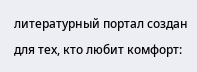литературный портал создан для тех, кто любит комфорт: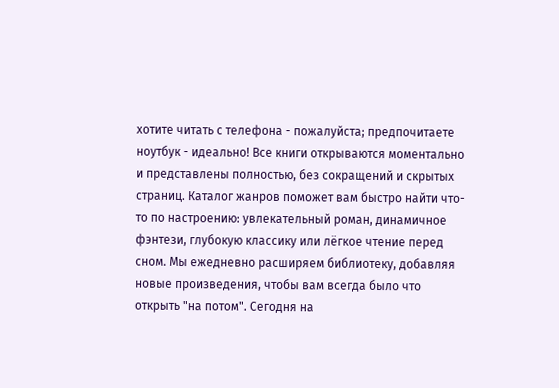хотите читать с телефона - пожалуйста; предпочитаете ноутбук - идеально! Все книги открываются моментально и представлены полностью, без сокращений и скрытых страниц. Каталог жанров поможет вам быстро найти что-то по настроению: увлекательный роман, динамичное фэнтези, глубокую классику или лёгкое чтение перед сном. Мы ежедневно расширяем библиотеку, добавляя новые произведения, чтобы вам всегда было что открыть "на потом". Сегодня на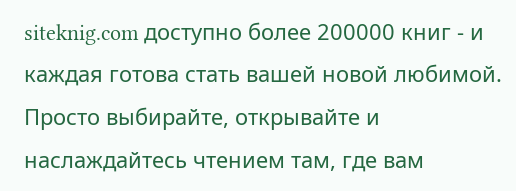siteknig.com доступно более 200000 книг - и каждая готова стать вашей новой любимой. Просто выбирайте, открывайте и наслаждайтесь чтением там, где вам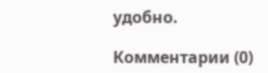удобно.

Комментарии (0)